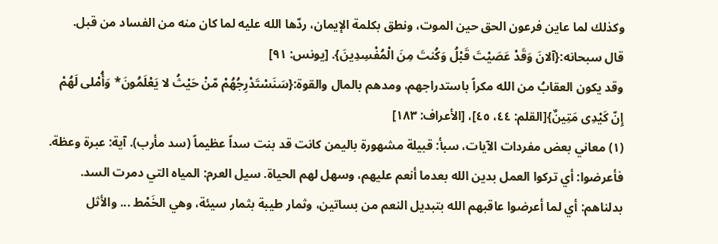وكذلك لما عاين فرعون الحق حين الموت، ونطق بكلمة الإيمان، ردّها الله عليه لما كان منه من الفساد من قبل.
قال سبحانه:{آلانَ وَقَدْ عَصَيْتَ قَبْلُ وَكُنتَ مِنَ الْمُفْسِدِينَ}. [يونس: ٩١]
وقد يكون العقابُ من الله مكراً باستدراجهم، ومدهم بالمال والقوة:{سَنَسْتَدْرِجُهُمْ مّنْ حَيْثُ لا يَعْلَمُونَ* وَأُمْلى لَهُمْ إِنّ كَيْدِى مَتِينٌ}[القلم: ٤٤، ٤٥]، [الأعراف: ١٨٣]
(١) معاني بعض مفردات الآيات، سبأ: قبيلة مشهورة باليمن كانت قد بنت سداً عظيماً (سد مأرب). آية: عبرة وعظة. فأعرضوا: أي تركوا العمل بدين الله بعدما أنعم عليهم، وسهل لهم الحياة. سيل العرم: المياه التي دمرت السد. بدلناهم: أي لما أعرضوا عاقبهم الله بتبديل النعم من بساتين، وثمار طيبة بثمار سيئة، وهي الخَمْط ... والأثل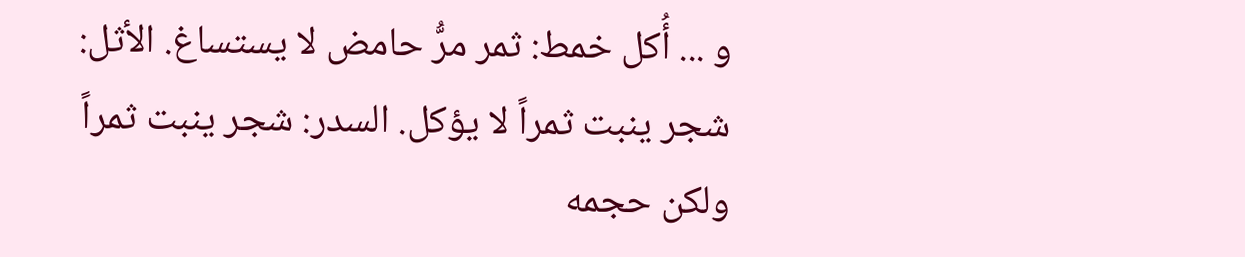و ... أُكل خمط: ثمر مرُّ حامض لا يستساغ. الأثل: شجر ينبت ثمراً لا يؤكل. السدر: شجر ينبت ثمراً ولكن حجمه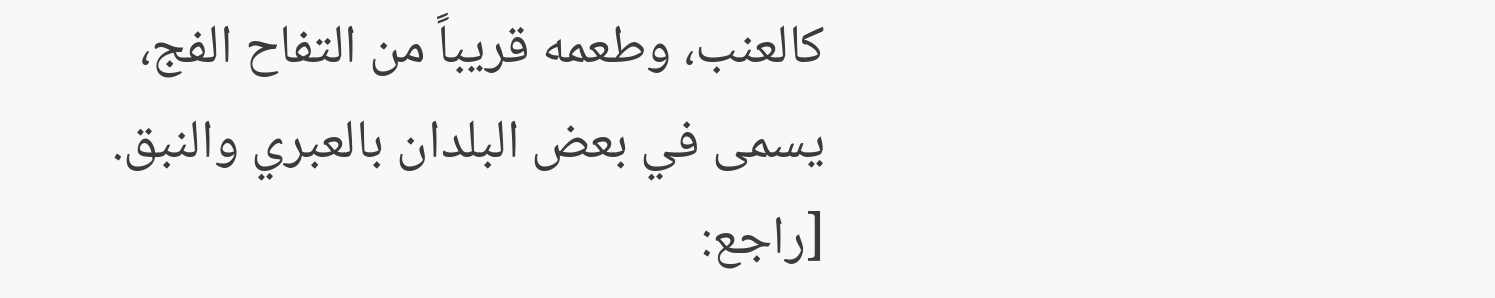كالعنب، وطعمه قريباً من التفاح الفج، يسمى في بعض البلدان بالعبري والنبق. [راجع: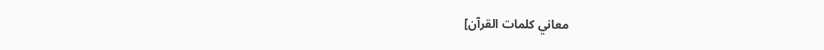معاني كلمات القرآن]